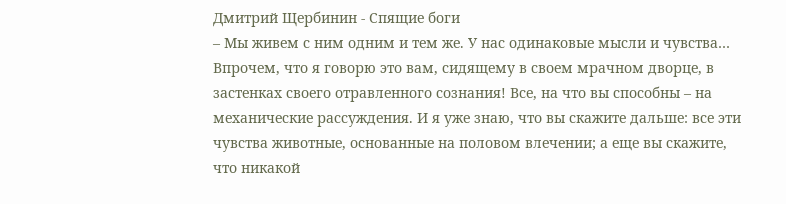Дмитрий Щербинин - Спящие боги
– Мы живем с ним одним и тем же. У нас одинаковые мысли и чувства… Впрочем, что я говорю это вам, сидящему в своем мрачном дворце, в застенках своего отравленного сознания! Все, на что вы способны – на механические рассуждения. И я уже знаю, что вы скажите дальше: все эти чувства животные, основанные на половом влечении; а еще вы скажите, что никакой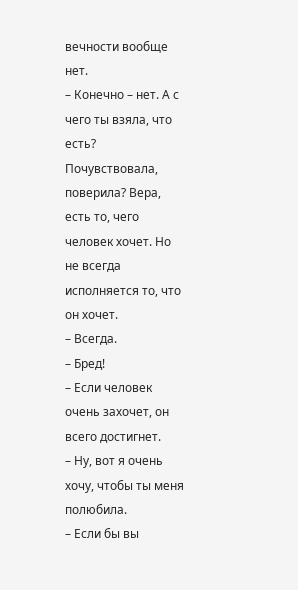вечности вообще нет.
– Конечно – нет. А с чего ты взяла, что есть? Почувствовала, поверила? Вера, есть то, чего человек хочет. Но не всегда исполняется то, что он хочет.
– Всегда.
– Бред!
– Если человек очень захочет, он всего достигнет.
– Ну, вот я очень хочу, чтобы ты меня полюбила.
– Если бы вы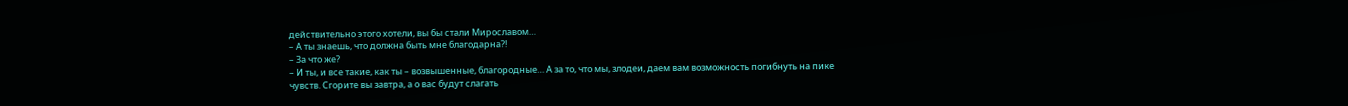действительно этого хотели, вы бы стали Мирославом…
– А ты знаешь, что должна быть мне благодарна?!
– За что же?
– И ты, и все такие, как ты – возвышенные, благородные… А за то, что мы, злодеи, даем вам возможность погибнуть на пике чувств. Сгорите вы завтра, а о вас будут слагать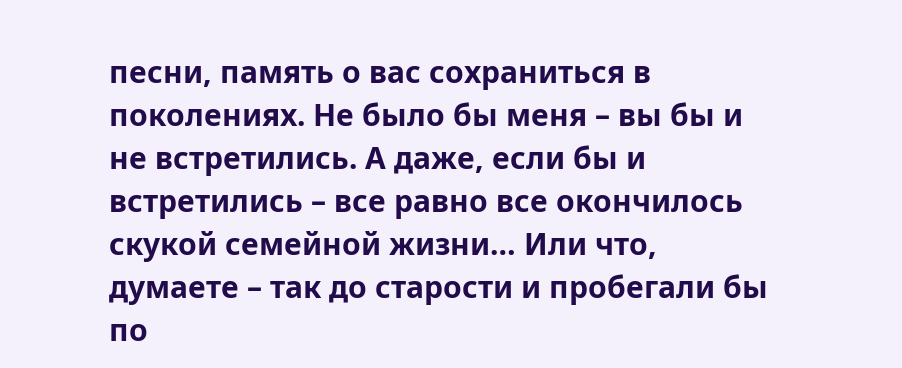песни, память о вас сохраниться в поколениях. Не было бы меня – вы бы и не встретились. А даже, если бы и встретились – все равно все окончилось скукой семейной жизни… Или что, думаете – так до старости и пробегали бы по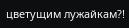цветущим лужайкам?!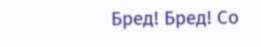Бред! Бред! Со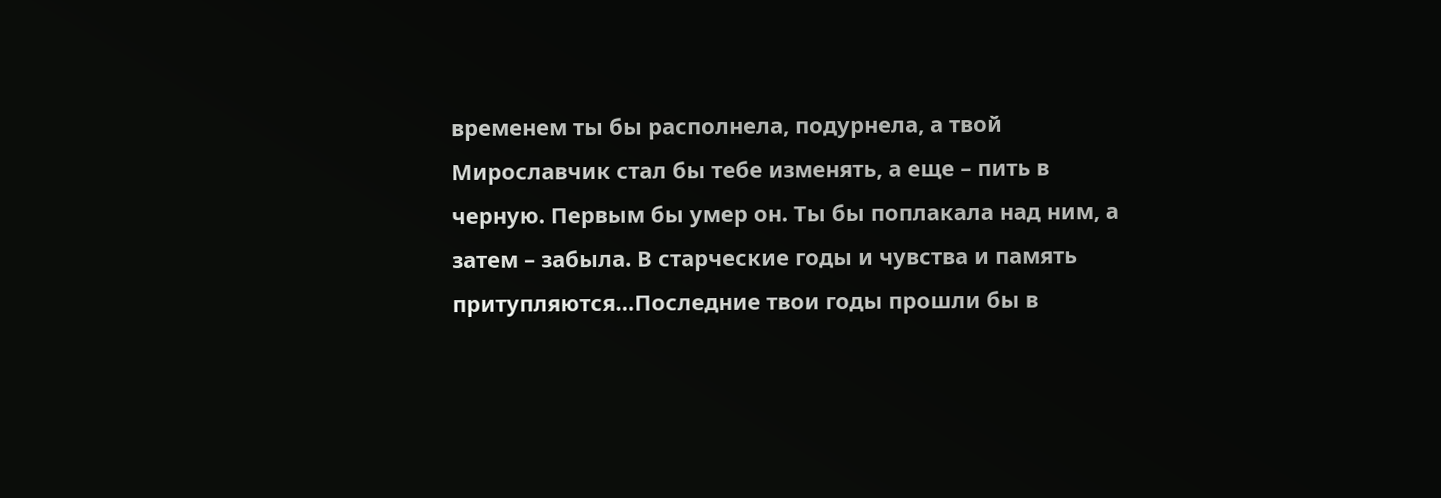временем ты бы располнела, подурнела, а твой Мирославчик стал бы тебе изменять, а еще – пить в черную. Первым бы умер он. Ты бы поплакала над ним, а затем – забыла. В старческие годы и чувства и память притупляются…Последние твои годы прошли бы в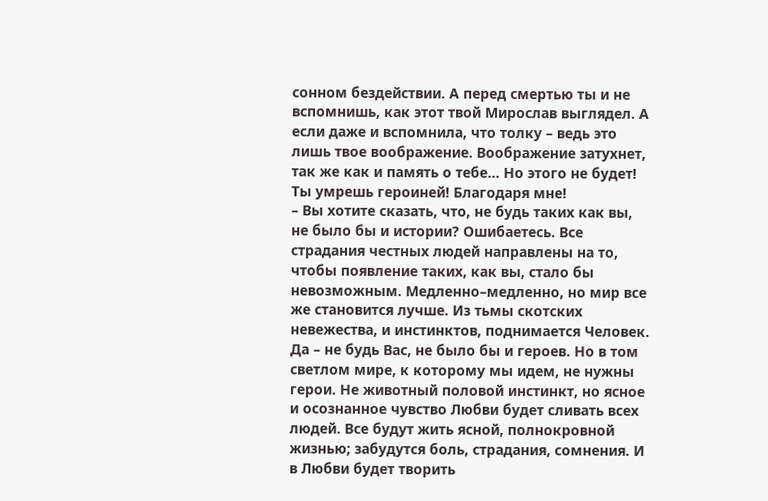сонном бездействии. А перед смертью ты и не вспомнишь, как этот твой Мирослав выглядел. А если даже и вспомнила, что толку – ведь это лишь твое воображение. Воображение затухнет, так же как и память о тебе… Но этого не будет! Ты умрешь героиней! Благодаря мне!
– Вы хотите сказать, что, не будь таких как вы, не было бы и истории? Ошибаетесь. Все страдания честных людей направлены на то, чтобы появление таких, как вы, стало бы невозможным. Медленно–медленно, но мир все же становится лучше. Из тьмы скотских невежества, и инстинктов, поднимается Человек. Да – не будь Вас, не было бы и героев. Но в том светлом мире, к которому мы идем, не нужны герои. Не животный половой инстинкт, но ясное и осознанное чувство Любви будет сливать всех людей. Все будут жить ясной, полнокровной жизнью; забудутся боль, страдания, сомнения. И в Любви будет творить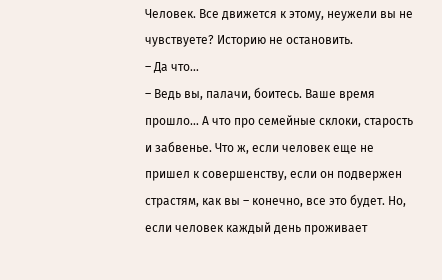Человек. Все движется к этому, неужели вы не чувствуете? Историю не остановить.
– Да что…
– Ведь вы, палачи, боитесь. Ваше время прошло… А что про семейные склоки, старость и забвенье. Что ж, если человек еще не пришел к совершенству, если он подвержен страстям, как вы – конечно, все это будет. Но, если человек каждый день проживает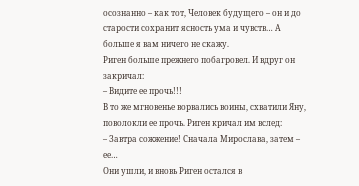осознанно – как тот, Человек будущего – он и до старости сохранит ясность ума и чувств… А больше я вам ничего не скажу.
Риген больше прежнего побагровел. И вдруг он закричал:
– Видите ее прочь!!!
В то же мгновенье ворвались воины, схватили Яну, поволокли ее прочь. Риген кричал им вслед:
– Завтра сожжение! Сначала Мирослава, затем – ее…
Они ушли, и вновь Риген остался в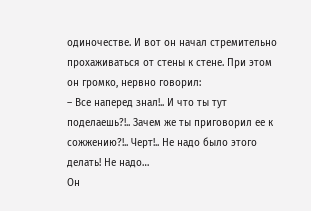одиночестве. И вот он начал стремительно прохаживаться от стены к стене. При этом он громко, нервно говорил:
– Все наперед знал!.. И что ты тут поделаешь?!.. Зачем же ты приговорил ее к сожжению?!.. Черт!.. Не надо было этого делать! Не надо…
Он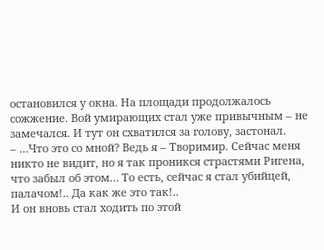остановился у окна. На площади продолжалось сожжение. Вой умирающих стал уже привычным – не замечался. И тут он схватился за голову, застонал.
– …Что это со мной? Ведь я – Творимир. Сейчас меня никто не видит, но я так проникся страстями Ригена, что забыл об этом… То есть, сейчас я стал убийцей, палачом!.. Да как же это так!..
И он вновь стал ходить по этой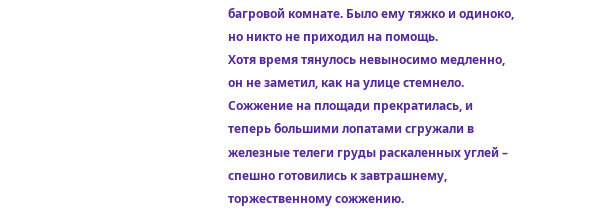багровой комнате. Было ему тяжко и одиноко, но никто не приходил на помощь.
Хотя время тянулось невыносимо медленно, он не заметил, как на улице стемнело. Сожжение на площади прекратилась, и теперь большими лопатами сгружали в железные телеги груды раскаленных углей – спешно готовились к завтрашнему, торжественному сожжению.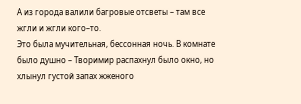А из города валили багровые отсветы – там все жгли и жгли кого–то.
Это была мучительная, бессонная ночь. В комнате было душно – Творимир распахнул было окно, но хлынул густой запах жженого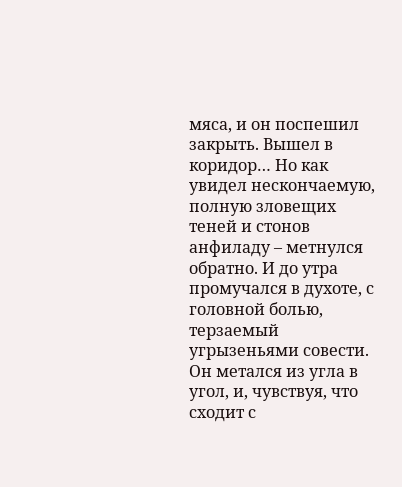мяса, и он поспешил закрыть. Вышел в коридор… Но как увидел нескончаемую, полную зловещих теней и стонов анфиладу – метнулся обратно. И до утра промучался в духоте, с головной болью, терзаемый угрызеньями совести.
Он метался из угла в угол, и, чувствуя, что сходит с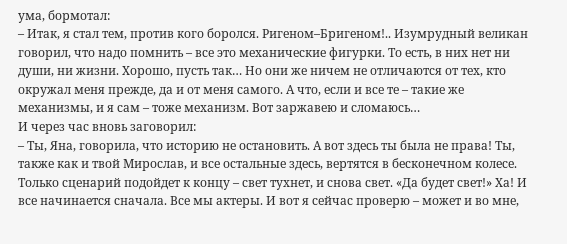ума, бормотал:
– Итак, я стал тем, против кого боролся. Ригеном–Бригеном!.. Изумрудный великан говорил, что надо помнить – все это механические фигурки. То есть, в них нет ни души, ни жизни. Хорошо, пусть так… Но они же ничем не отличаются от тех, кто окружал меня прежде, да и от меня самого. А что, если и все те – такие же механизмы, и я сам – тоже механизм. Вот заржавею и сломаюсь…
И через час вновь заговорил:
– Ты, Яна, говорила, что историю не остановить. А вот здесь ты была не права! Ты, также как и твой Мирослав, и все остальные здесь, вертятся в бесконечном колесе. Только сценарий подойдет к концу – свет тухнет, и снова свет. «Да будет свет!» Ха! И все начинается сначала. Все мы актеры. И вот я сейчас проверю – может и во мне,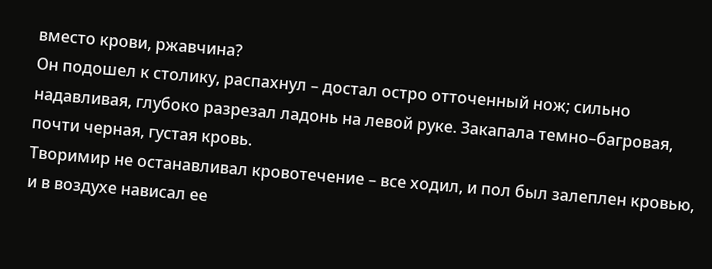вместо крови, ржавчина?
Он подошел к столику, распахнул – достал остро отточенный нож; сильно надавливая, глубоко разрезал ладонь на левой руке. Закапала темно–багровая, почти черная, густая кровь.
Творимир не останавливал кровотечение – все ходил, и пол был залеплен кровью, и в воздухе нависал ее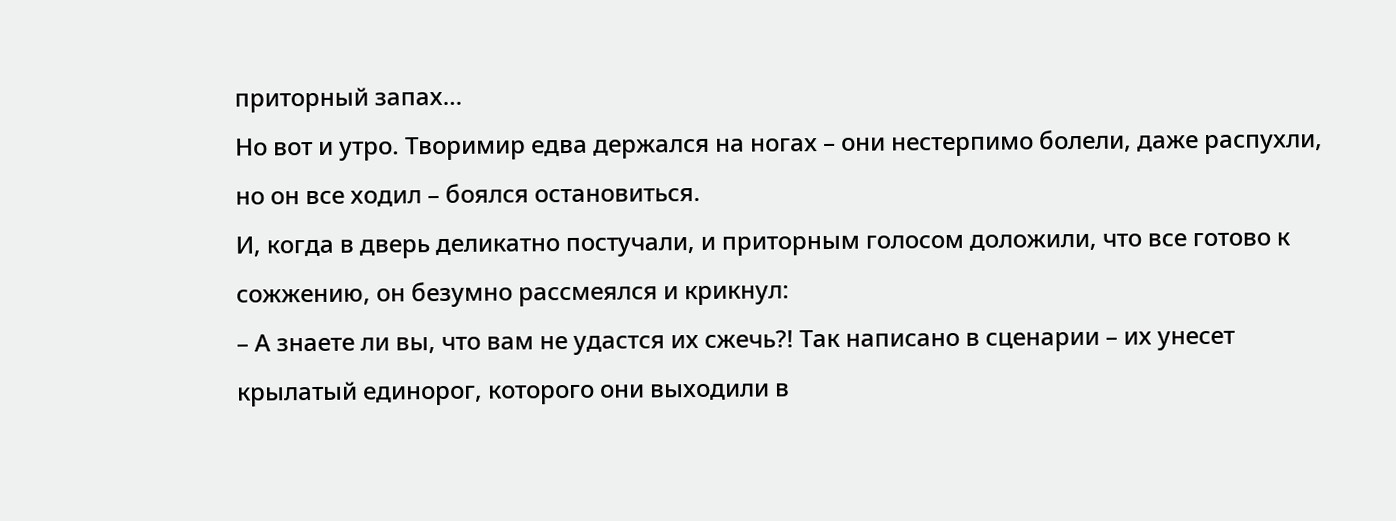приторный запах…
Но вот и утро. Творимир едва держался на ногах – они нестерпимо болели, даже распухли, но он все ходил – боялся остановиться.
И, когда в дверь деликатно постучали, и приторным голосом доложили, что все готово к сожжению, он безумно рассмеялся и крикнул:
– А знаете ли вы, что вам не удастся их сжечь?! Так написано в сценарии – их унесет крылатый единорог, которого они выходили в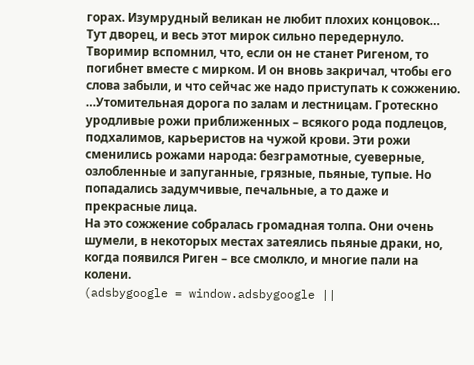горах. Изумрудный великан не любит плохих концовок…
Тут дворец, и весь этот мирок сильно передернуло. Творимир вспомнил, что, если он не станет Ригеном, то погибнет вместе с мирком. И он вновь закричал, чтобы его слова забыли, и что сейчас же надо приступать к сожжению.
…Утомительная дорога по залам и лестницам. Гротескно уродливые рожи приближенных – всякого рода подлецов, подхалимов, карьеристов на чужой крови. Эти рожи сменились рожами народа: безграмотные, суеверные, озлобленные и запуганные, грязные, пьяные, тупые. Но попадались задумчивые, печальные, а то даже и прекрасные лица.
На это сожжение собралась громадная толпа. Они очень шумели, в некоторых местах затеялись пьяные драки, но, когда появился Риген – все смолкло, и многие пали на колени.
(adsbygoogle = window.adsbygoogle ||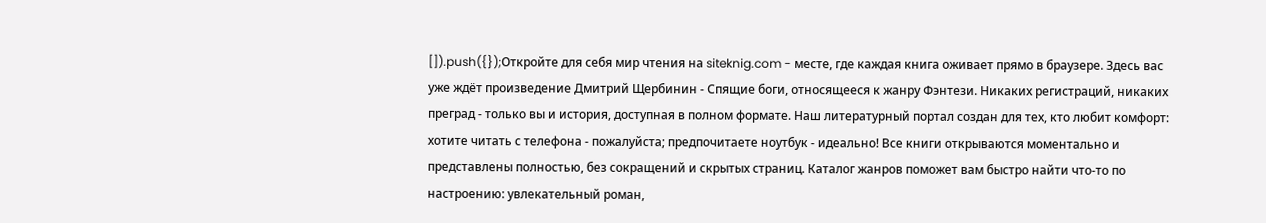[]).push({});Откройте для себя мир чтения на siteknig.com - месте, где каждая книга оживает прямо в браузере. Здесь вас уже ждёт произведение Дмитрий Щербинин - Спящие боги, относящееся к жанру Фэнтези. Никаких регистраций, никаких преград - только вы и история, доступная в полном формате. Наш литературный портал создан для тех, кто любит комфорт: хотите читать с телефона - пожалуйста; предпочитаете ноутбук - идеально! Все книги открываются моментально и представлены полностью, без сокращений и скрытых страниц. Каталог жанров поможет вам быстро найти что-то по настроению: увлекательный роман,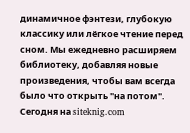динамичное фэнтези, глубокую классику или лёгкое чтение перед сном. Мы ежедневно расширяем библиотеку, добавляя новые произведения, чтобы вам всегда было что открыть "на потом". Сегодня на siteknig.com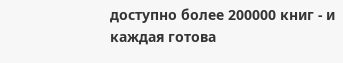доступно более 200000 книг - и каждая готова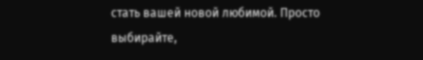стать вашей новой любимой. Просто выбирайте,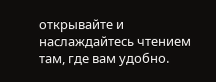открывайте и наслаждайтесь чтением там, где вам удобно.